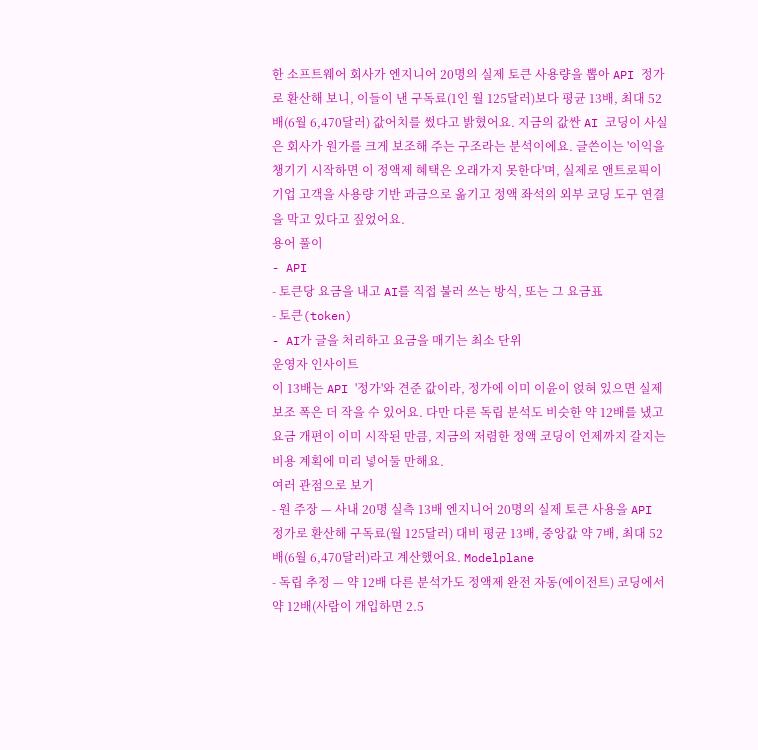한 소프트웨어 회사가 엔지니어 20명의 실제 토큰 사용량을 뽑아 API 정가로 환산해 보니, 이들이 낸 구독료(1인 월 125달러)보다 평균 13배, 최대 52배(6월 6,470달러) 값어치를 썼다고 밝혔어요. 지금의 값싼 AI 코딩이 사실은 회사가 원가를 크게 보조해 주는 구조라는 분석이에요. 글쓴이는 '이익을 챙기기 시작하면 이 정액제 혜택은 오래가지 못한다'며, 실제로 앤트로픽이 기업 고객을 사용량 기반 과금으로 옮기고 정액 좌석의 외부 코딩 도구 연결을 막고 있다고 짚었어요.
용어 풀이
- API
- 토큰당 요금을 내고 AI를 직접 불러 쓰는 방식, 또는 그 요금표
- 토큰(token)
- AI가 글을 처리하고 요금을 매기는 최소 단위
운영자 인사이트
이 13배는 API '정가'와 견준 값이라, 정가에 이미 이윤이 얹혀 있으면 실제 보조 폭은 더 작을 수 있어요. 다만 다른 독립 분석도 비슷한 약 12배를 냈고 요금 개편이 이미 시작된 만큼, 지금의 저렴한 정액 코딩이 언제까지 갈지는 비용 계획에 미리 넣어둘 만해요.
여러 관점으로 보기
- 원 주장 — 사내 20명 실측 13배 엔지니어 20명의 실제 토큰 사용을 API 정가로 환산해 구독료(월 125달러) 대비 평균 13배, 중앙값 약 7배, 최대 52배(6월 6,470달러)라고 계산했어요. Modelplane
- 독립 추정 — 약 12배 다른 분석가도 정액제 완전 자동(에이전트) 코딩에서 약 12배(사람이 개입하면 2.5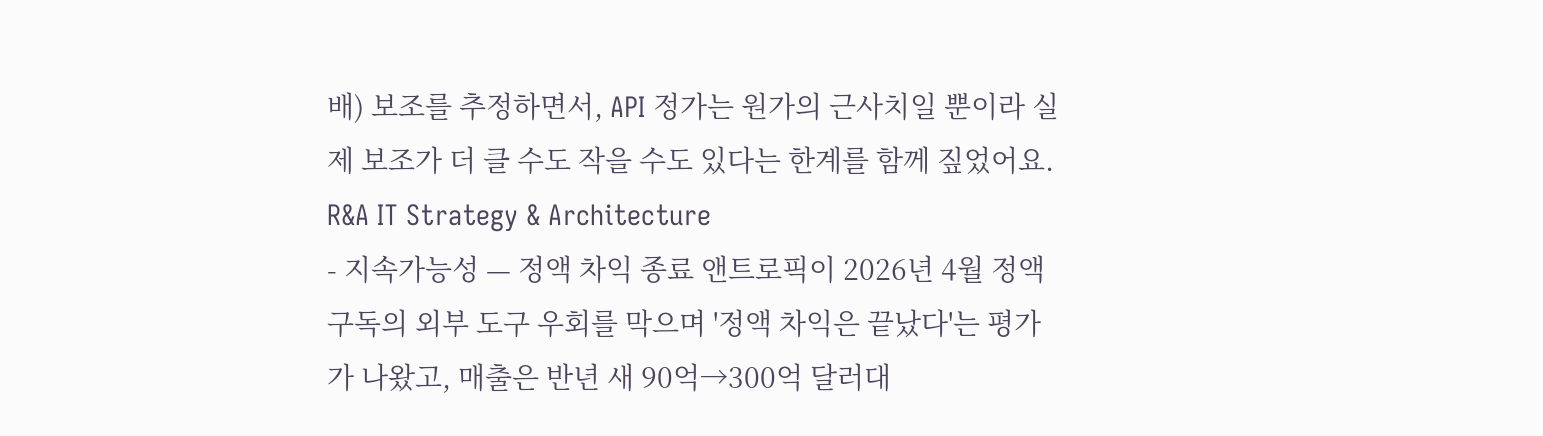배) 보조를 추정하면서, API 정가는 원가의 근사치일 뿐이라 실제 보조가 더 클 수도 작을 수도 있다는 한계를 함께 짚었어요. R&A IT Strategy & Architecture
- 지속가능성 — 정액 차익 종료 앤트로픽이 2026년 4월 정액 구독의 외부 도구 우회를 막으며 '정액 차익은 끝났다'는 평가가 나왔고, 매출은 반년 새 90억→300억 달러대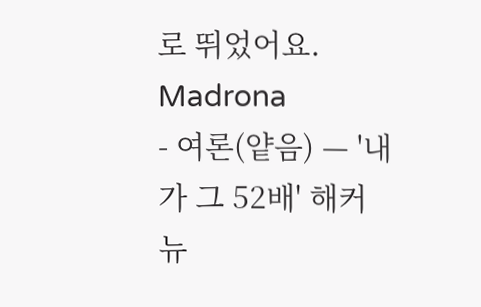로 뛰었어요. Madrona
- 여론(얕음) — '내가 그 52배' 해커뉴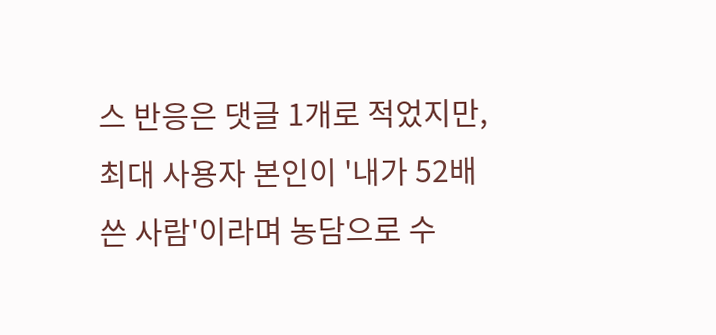스 반응은 댓글 1개로 적었지만, 최대 사용자 본인이 '내가 52배 쓴 사람'이라며 농담으로 수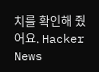치를 확인해 줬어요. Hacker News